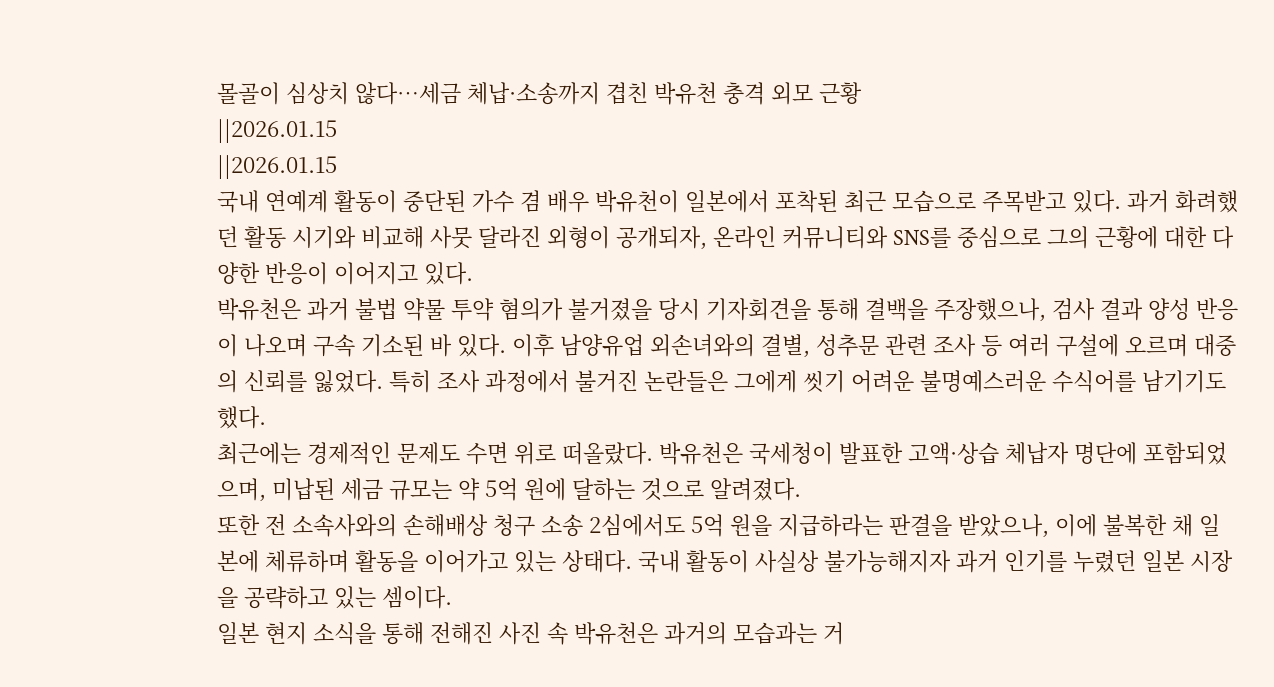몰골이 심상치 않다…세금 체납·소송까지 겹친 박유천 충격 외모 근황
||2026.01.15
||2026.01.15
국내 연예계 활동이 중단된 가수 겸 배우 박유천이 일본에서 포착된 최근 모습으로 주목받고 있다. 과거 화려했던 활동 시기와 비교해 사뭇 달라진 외형이 공개되자, 온라인 커뮤니티와 SNS를 중심으로 그의 근황에 대한 다양한 반응이 이어지고 있다.
박유천은 과거 불법 약물 투약 혐의가 불거졌을 당시 기자회견을 통해 결백을 주장했으나, 검사 결과 양성 반응이 나오며 구속 기소된 바 있다. 이후 남양유업 외손녀와의 결별, 성추문 관련 조사 등 여러 구설에 오르며 대중의 신뢰를 잃었다. 특히 조사 과정에서 불거진 논란들은 그에게 씻기 어려운 불명예스러운 수식어를 남기기도 했다.
최근에는 경제적인 문제도 수면 위로 떠올랐다. 박유천은 국세청이 발표한 고액·상습 체납자 명단에 포함되었으며, 미납된 세금 규모는 약 5억 원에 달하는 것으로 알려졌다.
또한 전 소속사와의 손해배상 청구 소송 2심에서도 5억 원을 지급하라는 판결을 받았으나, 이에 불복한 채 일본에 체류하며 활동을 이어가고 있는 상태다. 국내 활동이 사실상 불가능해지자 과거 인기를 누렸던 일본 시장을 공략하고 있는 셈이다.
일본 현지 소식을 통해 전해진 사진 속 박유천은 과거의 모습과는 거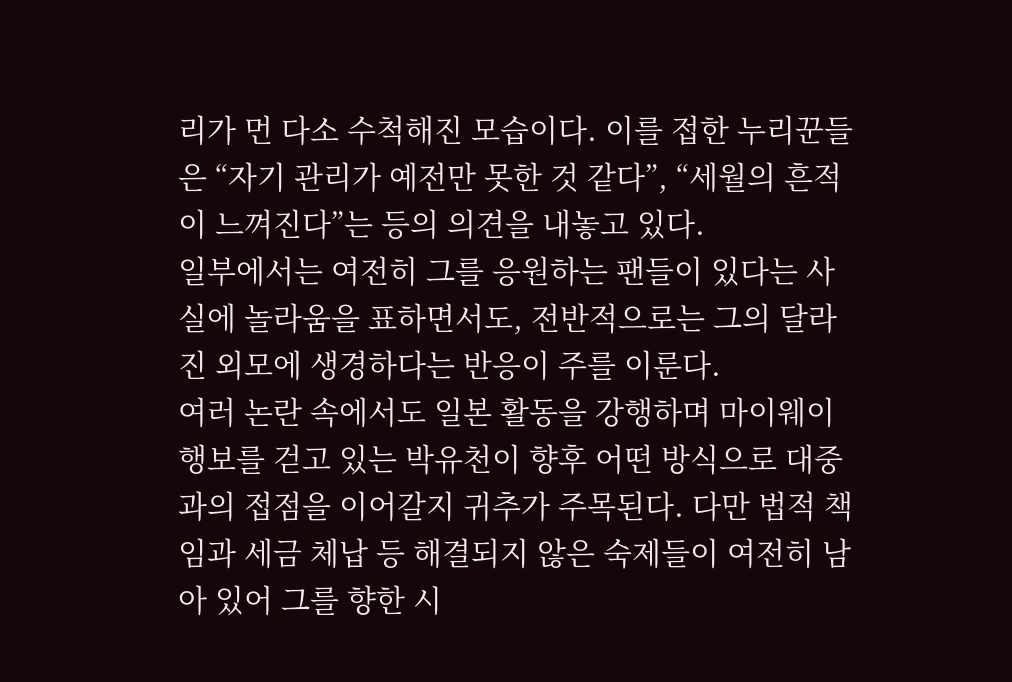리가 먼 다소 수척해진 모습이다. 이를 접한 누리꾼들은 “자기 관리가 예전만 못한 것 같다”, “세월의 흔적이 느껴진다”는 등의 의견을 내놓고 있다.
일부에서는 여전히 그를 응원하는 팬들이 있다는 사실에 놀라움을 표하면서도, 전반적으로는 그의 달라진 외모에 생경하다는 반응이 주를 이룬다.
여러 논란 속에서도 일본 활동을 강행하며 마이웨이 행보를 걷고 있는 박유천이 향후 어떤 방식으로 대중과의 접점을 이어갈지 귀추가 주목된다. 다만 법적 책임과 세금 체납 등 해결되지 않은 숙제들이 여전히 남아 있어 그를 향한 시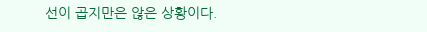선이 곱지만은 않은 상황이다.